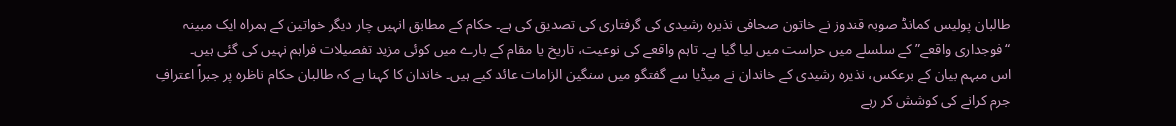طالبان پولیس کمانڈ صوبہ قندوز نے خاتون صحافی نذیرہ رشیدی کی گرفتاری کی تصدیق کی ہے۔ حکام کے مطابق انہیں چار دیگر خواتین کے ہمراہ ایک مبینہ “فوجداری واقعے” کے سلسلے میں حراست میں لیا گیا ہے۔ تاہم واقعے کی نوعیت، تاریخ یا مقام کے بارے میں کوئی مزید تفصیلات فراہم نہیں کی گئی ہیں۔
اس مبہم بیان کے برعکس، نذیرہ رشیدی کے خاندان نے میڈیا سے گفتگو میں سنگین الزامات عائد کیے ہیں۔ خاندان کا کہنا ہے کہ طالبان حکام ناظرہ پر جبراً اعترافِ جرم کرانے کی کوشش کر رہے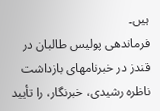ہیں۔
فرماندهی پولیس طالبان در قندز در خبرنامهای بازداشت ناظره رشیدی، خبرنگار، را تأیید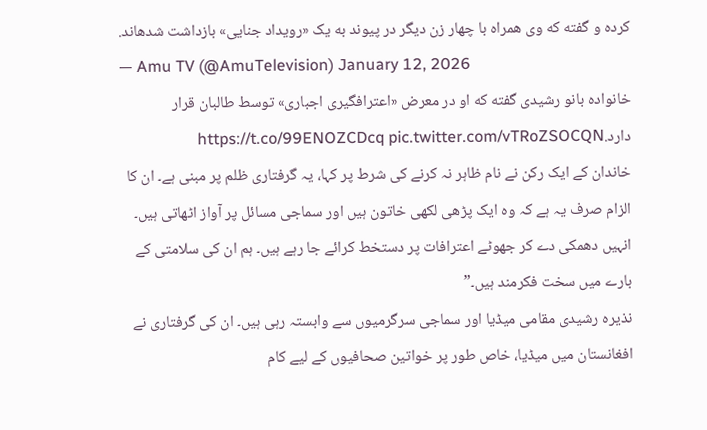کرده و گفته که وی همراه با چهار زن دیگر در پیوند به یک «رویداد جنایی» بازداشت شدهاند.
— Amu TV (@AmuTelevision) January 12, 2026
خانواده بانو رشیدی گفته که او در معرض «اعترافگیری اجباری» توسط طالبان قرار دارد.https://t.co/99ENOZCDcq pic.twitter.com/vTRoZSOCQN
خاندان کے ایک رکن نے نام ظاہر نہ کرنے کی شرط پر کہا، یہ گرفتاری ظلم پر مبنی ہے۔ ان کا الزام صرف یہ ہے کہ وہ ایک پڑھی لکھی خاتون ہیں اور سماجی مسائل پر آواز اٹھاتی ہیں۔ انہیں دھمکی دے کر جھوٹے اعترافات پر دستخط کرائے جا رہے ہیں۔ ہم ان کی سلامتی کے بارے میں سخت فکرمند ہیں۔”
نذیرہ رشیدی مقامی میڈیا اور سماجی سرگرمیوں سے وابستہ رہی ہیں۔ ان کی گرفتاری نے افغانستان میں میڈیا، خاص طور پر خواتین صحافیوں کے لیے کام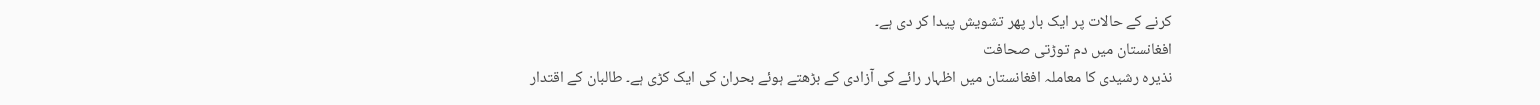کرنے کے حالات پر ایک بار پھر تشویش پیدا کر دی ہے۔
افغانستان میں دم توڑتی صحافت
نذیرہ رشیدی کا معاملہ افغانستان میں اظہار رائے کی آزادی کے بڑھتے ہوئے بحران کی ایک کڑی ہے۔ طالبان کے اقتدار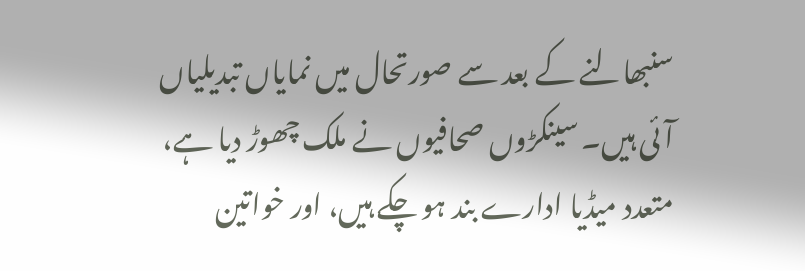سنبھالنے کے بعد سے صورتحال میں نمایاں تبدیلیاں آئی ہیں۔ سینکڑوں صحافیوں نے ملک چھوڑ دیا ہے، متعدد میڈیا ادارے بند ہو چکے ہیں، اور خواتین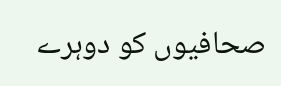صحافیوں کو دوہرے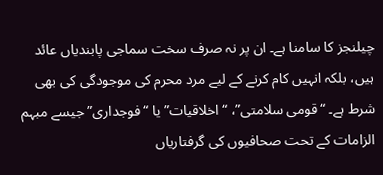چیلنجز کا سامنا ہے۔ ان پر نہ صرف سخت سماجی پابندیاں عائد ہیں، بلکہ انہیں کام کرنے کے لیے مرد محرم کی موجودگی کی بھی شرط ہے۔ “قومی سلامتی”، “اخلاقیات” یا “فوجداری” جیسے مبہم الزامات کے تحت صحافیوں کی گرفتاریاں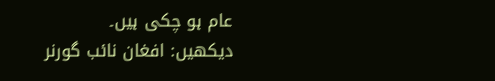عام ہو چکی ہیں۔
دیکھیں: افغان نائب گورنر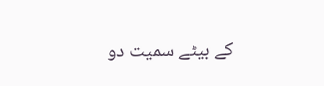کے بیٹے سمیت دو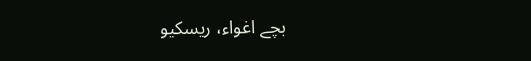بچے اغواء، ریسکیو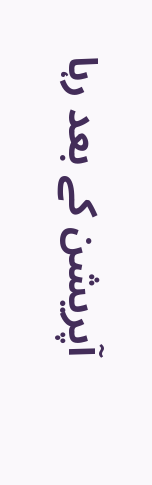آپریشن کے بعد رہا